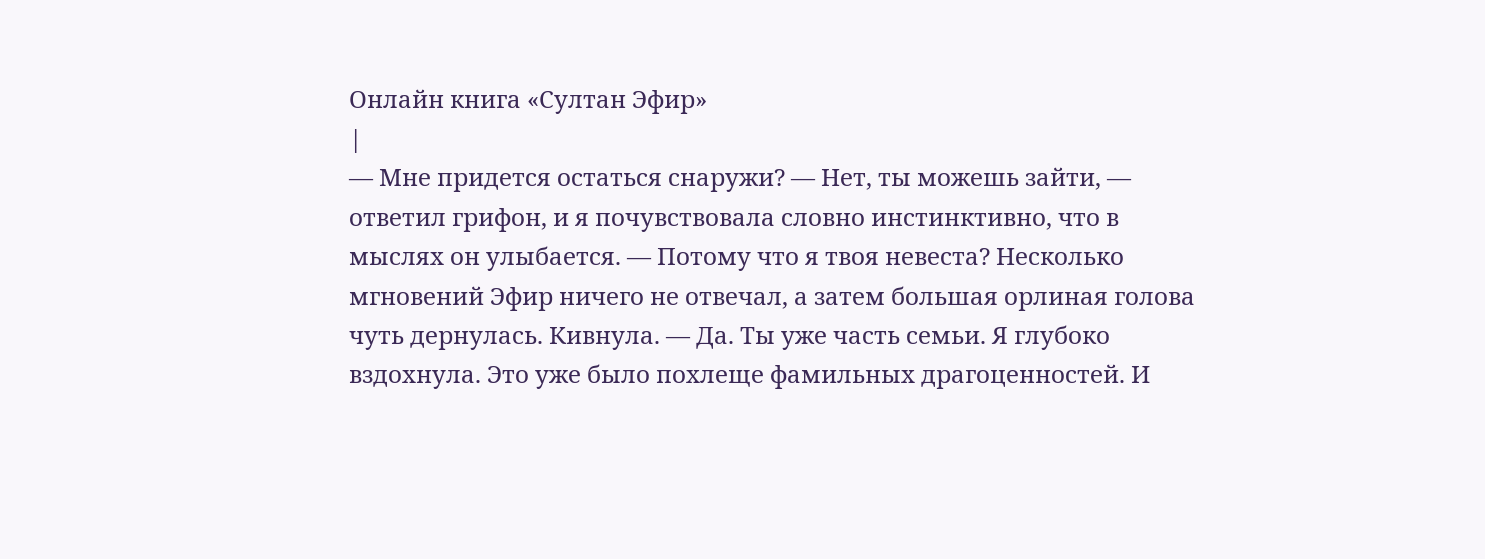Онлайн книга «Султан Эфир»
|
— Мне придется остаться снаружи? — Нет, ты можешь зайти, — ответил грифон, и я почувствовала словно инстинктивно, что в мыслях он улыбается. — Потому что я твоя невеста? Несколько мгновений Эфир ничего не отвечал, а затем большая орлиная голова чуть дернулась. Кивнула. — Да. Ты уже часть семьи. Я глубоко вздохнула. Это уже было похлеще фамильных драгоценностей. И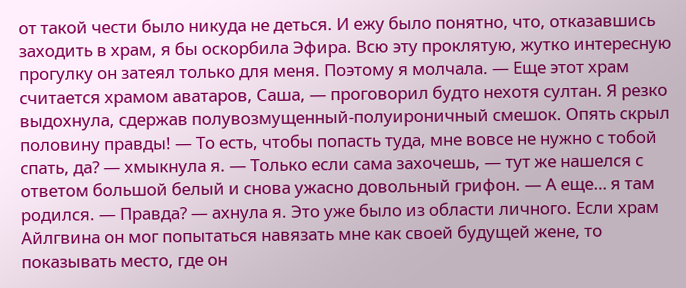от такой чести было никуда не деться. И ежу было понятно, что, отказавшись заходить в храм, я бы оскорбила Эфира. Всю эту проклятую, жутко интересную прогулку он затеял только для меня. Поэтому я молчала. — Еще этот храм считается храмом аватаров, Саша, — проговорил будто нехотя султан. Я резко выдохнула, сдержав полувозмущенный-полуироничный смешок. Опять скрыл половину правды! — То есть, чтобы попасть туда, мне вовсе не нужно с тобой спать, да? — хмыкнула я. — Только если сама захочешь, — тут же нашелся с ответом большой белый и снова ужасно довольный грифон. — А еще… я там родился. — Правда? — ахнула я. Это уже было из области личного. Если храм Айлгвина он мог попытаться навязать мне как своей будущей жене, то показывать место, где он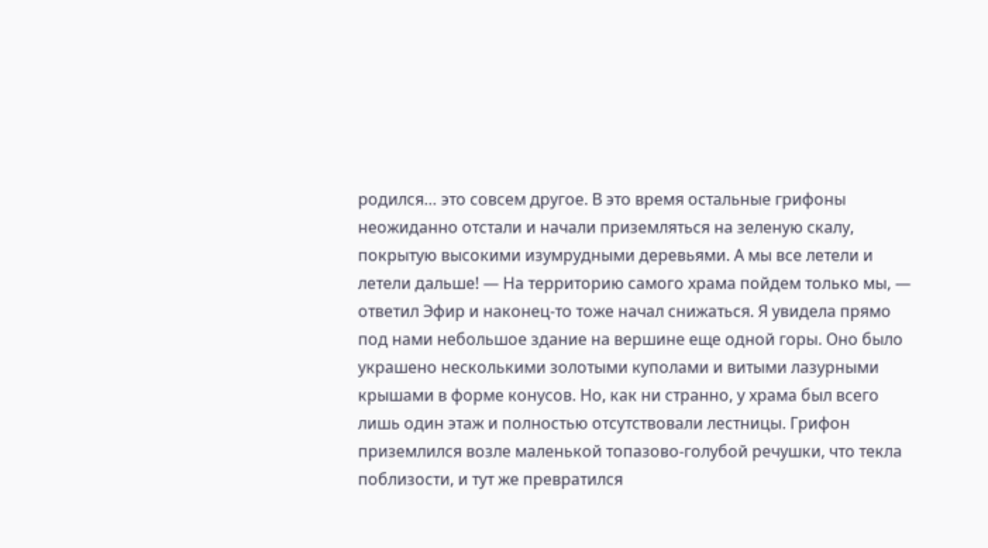родился… это совсем другое. В это время остальные грифоны неожиданно отстали и начали приземляться на зеленую скалу, покрытую высокими изумрудными деревьями. А мы все летели и летели дальше! — На территорию самого храма пойдем только мы, — ответил Эфир и наконец-то тоже начал снижаться. Я увидела прямо под нами небольшое здание на вершине еще одной горы. Оно было украшено несколькими золотыми куполами и витыми лазурными крышами в форме конусов. Но, как ни странно, у храма был всего лишь один этаж и полностью отсутствовали лестницы. Грифон приземлился возле маленькой топазово-голубой речушки, что текла поблизости, и тут же превратился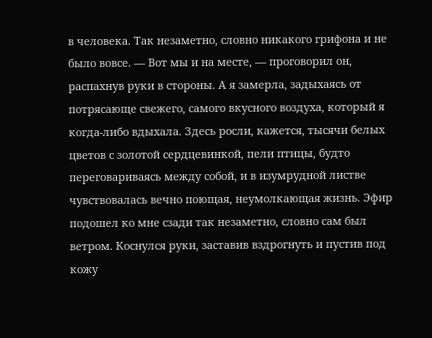в человека. Так незаметно, словно никакого грифона и не было вовсе. — Вот мы и на месте, — проговорил он, распахнув руки в стороны. А я замерла, задыхаясь от потрясающе свежего, самого вкусного воздуха, который я когда-либо вдыхала. Здесь росли, кажется, тысячи белых цветов с золотой сердцевинкой, пели птицы, будто переговариваясь между собой, и в изумрудной листве чувствовалась вечно поющая, неумолкающая жизнь. Эфир подошел ко мне сзади так незаметно, словно сам был ветром. Коснулся руки, заставив вздрогнуть и пустив под кожу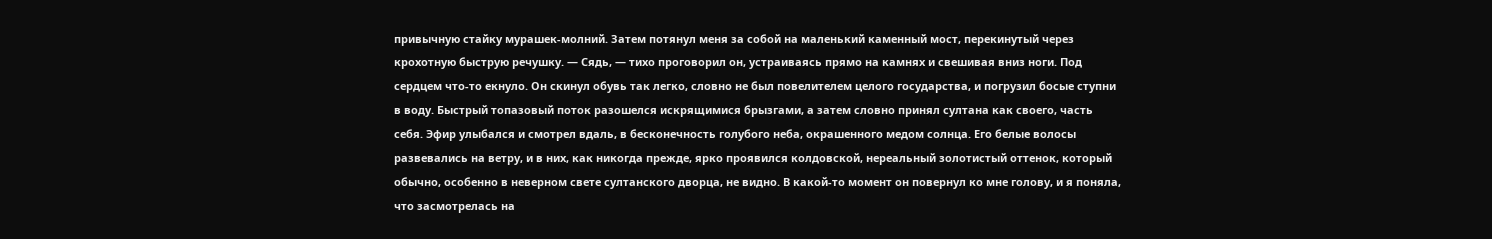привычную стайку мурашек-молний. Затем потянул меня за собой на маленький каменный мост, перекинутый через крохотную быструю речушку. — Сядь, — тихо проговорил он, устраиваясь прямо на камнях и свешивая вниз ноги. Под сердцем что-то екнуло. Он скинул обувь так легко, словно не был повелителем целого государства, и погрузил босые ступни в воду. Быстрый топазовый поток разошелся искрящимися брызгами, а затем словно принял султана как своего, часть себя. Эфир улыбался и смотрел вдаль, в бесконечность голубого неба, окрашенного медом солнца. Его белые волосы развевались на ветру, и в них, как никогда прежде, ярко проявился колдовской, нереальный золотистый оттенок, который обычно, особенно в неверном свете султанского дворца, не видно. В какой-то момент он повернул ко мне голову, и я поняла, что засмотрелась на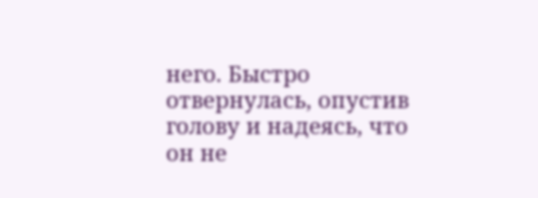него. Быстро отвернулась, опустив голову и надеясь, что он не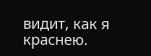видит, как я краснею.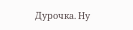Дурочка. Ну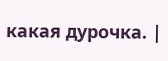какая дурочка. |